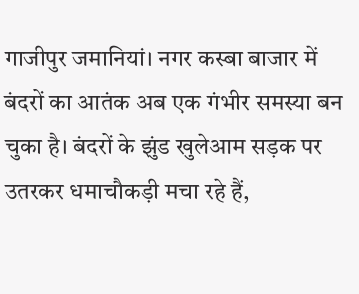गाजीपुर जमानियां। नगर कस्बा बाजार में बंदरों का आतंक अब एक गंभीर समस्या बन चुका है। बंदरों के झुंड खुलेआम सड़क पर उतरकर धमाचौकड़ी मचा रहे हैं,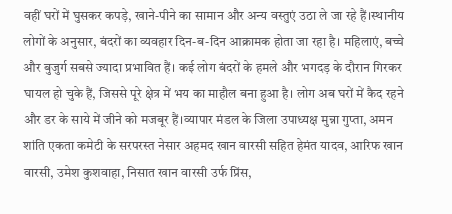वहीं घरों में घुसकर कपड़े, खाने-पीने का सामान और अन्य वस्तुएं उठा ले जा रहे हैं।स्थानीय लोगों के अनुसार, बंदरों का व्यवहार दिन-ब-दिन आक्रामक होता जा रहा है। महिलाएं, बच्चे और बुजुर्ग सबसे ज्यादा प्रभावित हैं। कई लोग बंदरों के हमले और भगदड़ के दौरान गिरकर घायल हो चुके हैं, जिससे पूरे क्षेत्र में भय का माहौल बना हुआ है। लोग अब घरों में कैद रहने और डर के साये में जीने को मजबूर हैं।व्यापार मंडल के जिला उपाध्यक्ष मुन्ना गुप्ता, अमन शांति एकता कमेटी के सरपरस्त नेसार अहमद खान वारसी सहित हेमंत यादव, आरिफ खान वारसी, उमेश कुशवाहा, निसात खान वारसी उर्फ प्रिंस,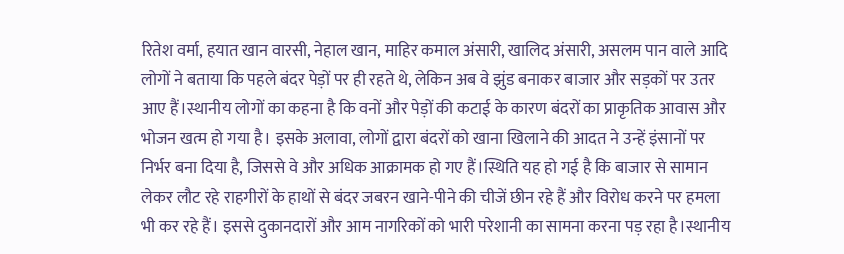रितेश वर्मा, हयात खान वारसी, नेहाल खान, माहिर कमाल अंसारी, खालिद अंसारी, असलम पान वाले आदि लोगों ने बताया कि पहले बंदर पेड़ों पर ही रहते थे, लेकिन अब वे झुंड बनाकर बाजार और सड़कों पर उतर आए हैं।स्थानीय लोगों का कहना है कि वनों और पेड़ों की कटाई के कारण बंदरों का प्राकृतिक आवास और भोजन खत्म हो गया है। इसके अलावा, लोगों द्वारा बंदरों को खाना खिलाने की आदत ने उन्हें इंसानों पर निर्भर बना दिया है, जिससे वे और अधिक आक्रामक हो गए हैं।स्थिति यह हो गई है कि बाजार से सामान लेकर लौट रहे राहगीरों के हाथों से बंदर जबरन खाने-पीने की चीजें छीन रहे हैं और विरोध करने पर हमला भी कर रहे हैं। इससे दुकानदारों और आम नागरिकों को भारी परेशानी का सामना करना पड़ रहा है।स्थानीय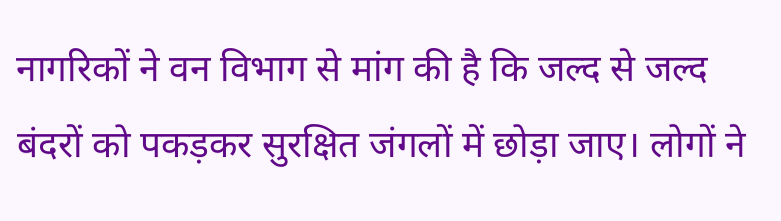नागरिकों ने वन विभाग से मांग की है कि जल्द से जल्द बंदरों को पकड़कर सुरक्षित जंगलों में छोड़ा जाए। लोगों ने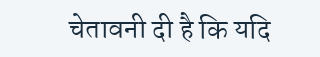चेतावनी दी है कि यदि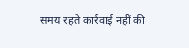समय रहते कार्रवाई नहीं की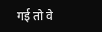गई तो वे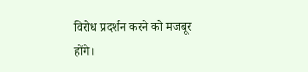विरोध प्रदर्शन करने को मजबूर होंगे।